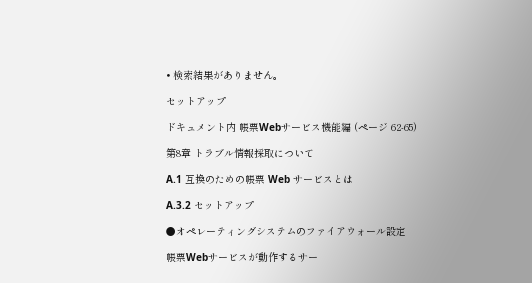• 検索結果がありません。

セットアップ

ドキュメント内 帳票Webサービス機能編 (ページ 62-65)

第8章 トラブル情報採取について

A.1 互換のための帳票 Web サービスとは

A.3.2 セットアップ

●オペレーティングシステムのファイアウォール設定

帳票Webサービスが動作するサー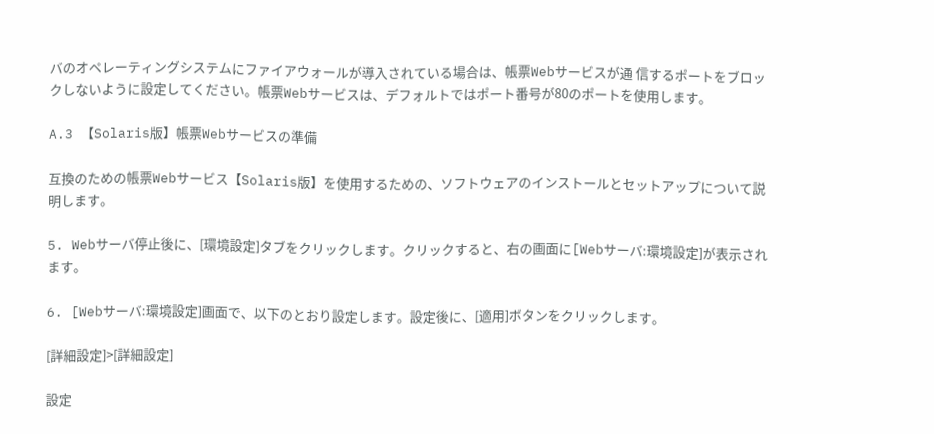バのオペレーティングシステムにファイアウォールが導入されている場合は、帳票Webサービスが通 信するポートをブロックしないように設定してください。帳票Webサービスは、デフォルトではポート番号が80のポートを使用します。

A.3 【Solaris版】帳票Webサービスの準備

互換のための帳票Webサービス【Solaris版】を使用するための、ソフトウェアのインストールとセットアップについて説明します。

5. Webサーバ停止後に、[環境設定]タブをクリックします。クリックすると、右の画面に[Webサーバ:環境設定]が表示されます。

6. [Webサーバ:環境設定]画面で、以下のとおり設定します。設定後に、[適用]ボタンをクリックします。

[詳細設定]>[詳細設定]

設定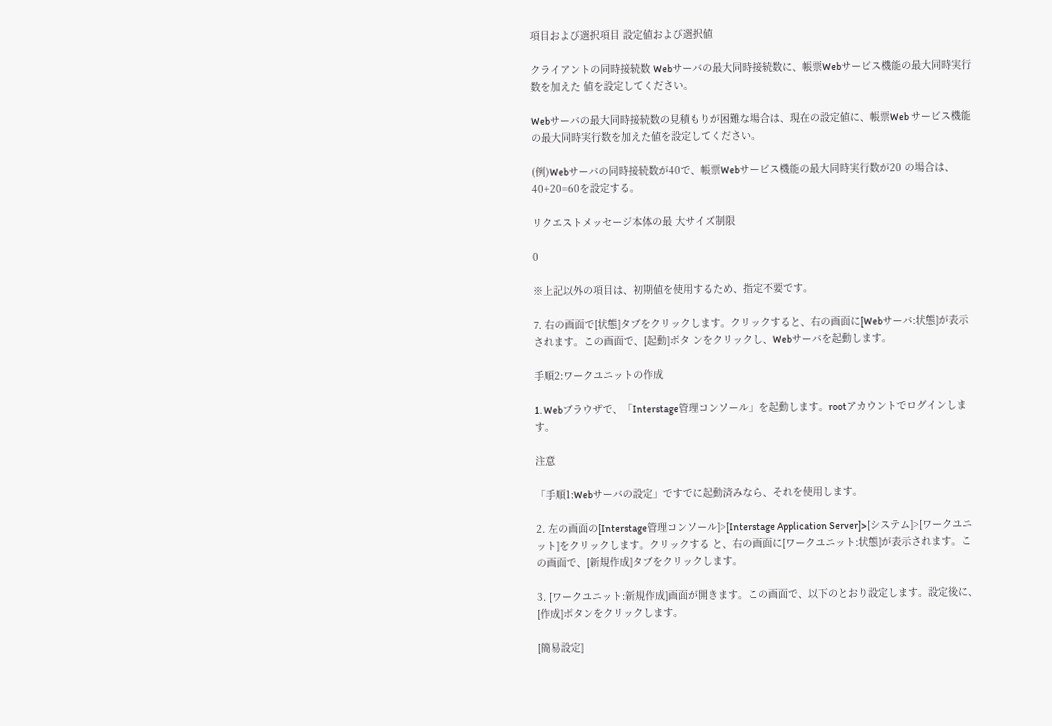項目および選択項目 設定値および選択値

クライアントの同時接続数 Webサーバの最大同時接続数に、帳票Webサービス機能の最大同時実行数を加えた 値を設定してください。

Webサーバの最大同時接続数の見積もりが困難な場合は、現在の設定値に、帳票Web サービス機能の最大同時実行数を加えた値を設定してください。

(例)Webサーバの同時接続数が40で、帳票Webサービス機能の最大同時実行数が20 の場合は、40+20=60を設定する。

リクエストメッセージ本体の最 大サイズ制限

0

※上記以外の項目は、初期値を使用するため、指定不要です。

7. 右の画面で[状態]タブをクリックします。クリックすると、右の画面に[Webサーバ:状態]が表示されます。この画面で、[起動]ボタ ンをクリックし、Webサーバを起動します。

手順2:ワークユニットの作成

1. Webブラウザで、「Interstage管理コンソール」を起動します。rootアカウントでログインします。

注意

「手順1:Webサーバの設定」ですでに起動済みなら、それを使用します。

2. 左の画面の[Interstage管理コンソール]>[Interstage Application Server]>[システム]>[ワークユニット]をクリックします。クリックする と、右の画面に[ワークユニット:状態]が表示されます。この画面で、[新規作成]タブをクリックします。

3. [ワークユニット:新規作成]画面が開きます。この画面で、以下のとおり設定します。設定後に、[作成]ボタンをクリックします。

[簡易設定]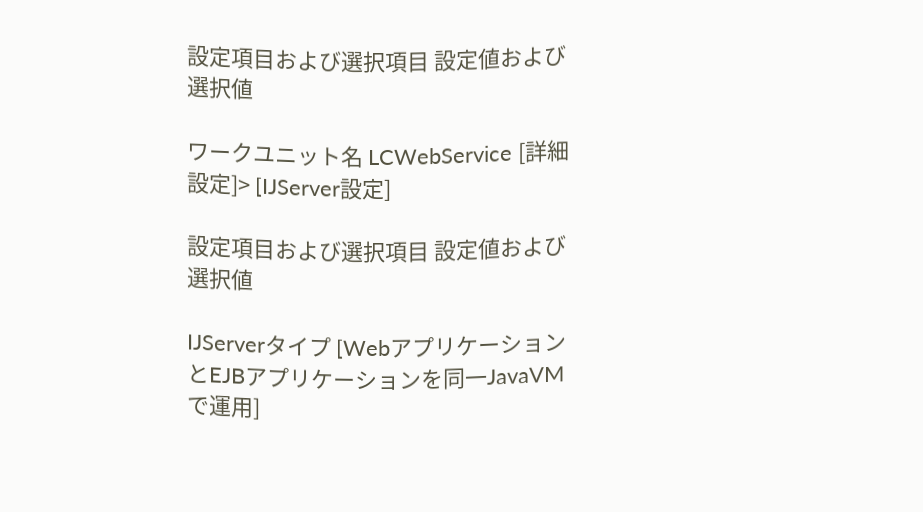設定項目および選択項目 設定値および選択値

ワークユニット名 LCWebService [詳細設定]> [IJServer設定]

設定項目および選択項目 設定値および選択値

IJServerタイプ [WebアプリケーションとEJBアプリケーションを同一JavaVMで運用]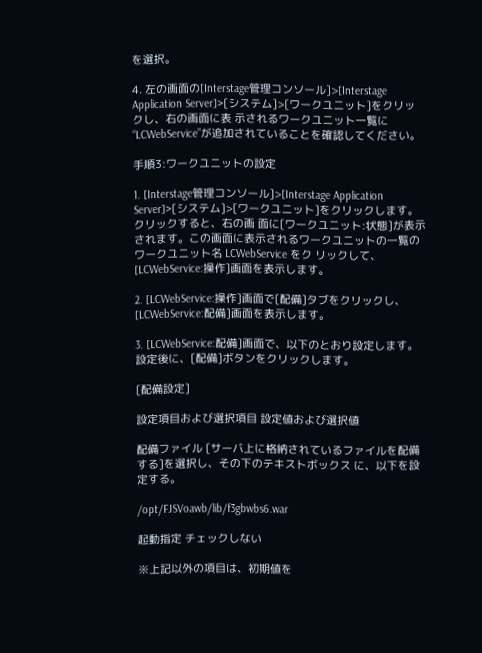を選択。

4. 左の画面の[Interstage管理コンソール]>[Interstage Application Server]>[システム]>[ワークユニット]をクリックし、右の画面に表 示されるワークユニット一覧に“LCWebService”が追加されていることを確認してください。

手順3:ワークユニットの設定

1. [Interstage管理コンソール]>[Interstage Application Server]>[システム]>[ワークユニット]をクリックします。クリックすると、右の画 面に[ワークユニット:状態]が表示されます。この画面に表示されるワークユニットの一覧のワークユニット名 LCWebService をク リックして、[LCWebService:操作]画面を表示します。

2. [LCWebService:操作]画面で[配備]タブをクリックし、[LCWebService:配備]画面を表示します。

3. [LCWebService:配備]画面で、以下のとおり設定します。設定後に、[配備]ボタンをクリックします。

[配備設定]

設定項目および選択項目 設定値および選択値

配備ファイル [サーバ上に格納されているファイルを配備する]を選択し、その下のテキストボックス に、以下を設定する。

/opt/FJSVoawb/lib/f3gbwbs6.war

起動指定 チェックしない

※上記以外の項目は、初期値を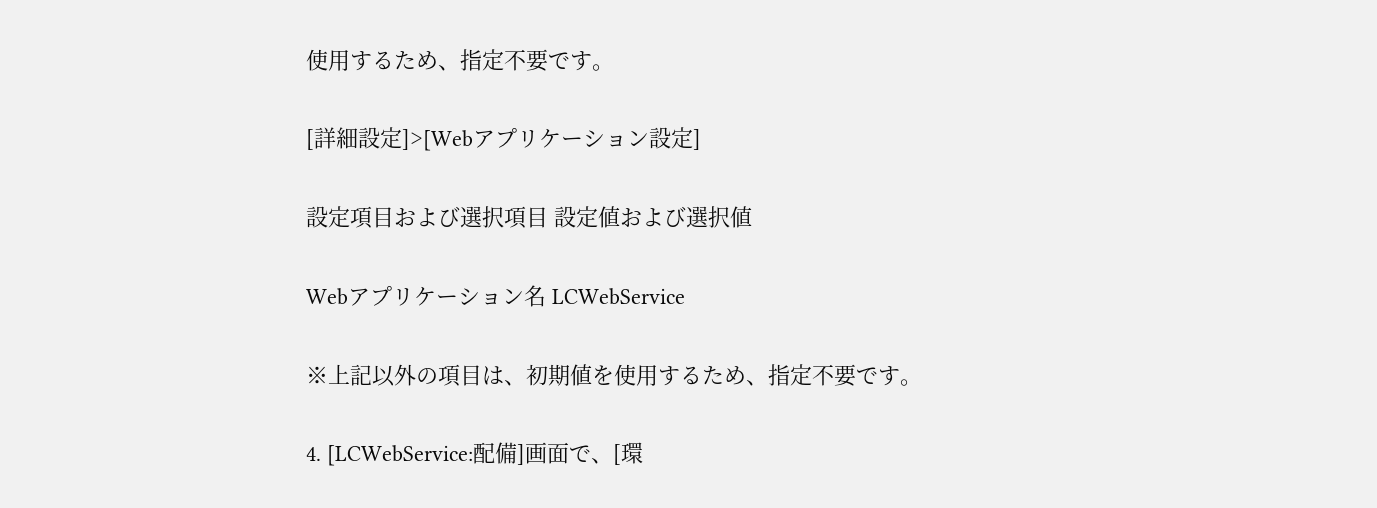使用するため、指定不要です。

[詳細設定]>[Webアプリケーション設定]

設定項目および選択項目 設定値および選択値

Webアプリケーション名 LCWebService

※上記以外の項目は、初期値を使用するため、指定不要です。

4. [LCWebService:配備]画面で、[環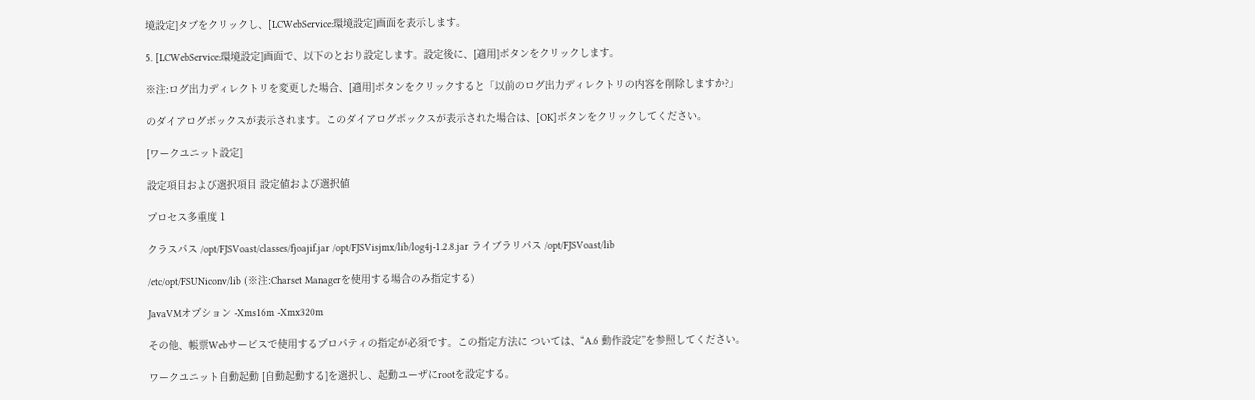境設定]タブをクリックし、[LCWebService:環境設定]画面を表示します。

5. [LCWebService:環境設定]画面で、以下のとおり設定します。設定後に、[適用]ボタンをクリックします。

※注:ログ出力ディレクトリを変更した場合、[適用]ボタンをクリックすると「以前のログ出力ディレクトリの内容を削除しますか?」

のダイアログボックスが表示されます。このダイアログボックスが表示された場合は、[OK]ボタンをクリックしてください。

[ワークユニット設定]

設定項目および選択項目 設定値および選択値

プロセス多重度 1

クラスパス /opt/FJSVoast/classes/fjoajif.jar /opt/FJSVisjmx/lib/log4j-1.2.8.jar ライブラリパス /opt/FJSVoast/lib

/etc/opt/FSUNiconv/lib (※注:Charset Managerを使用する場合のみ指定する)

JavaVMオプション -Xms16m -Xmx320m

その他、帳票Webサービスで使用するプロパティの指定が必須です。この指定方法に ついては、“A.6 動作設定”を参照してください。

ワークユニット自動起動 [自動起動する]を選択し、起動ユーザにrootを設定する。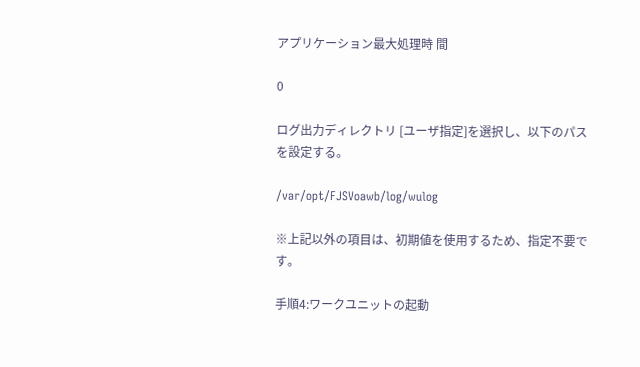アプリケーション最大処理時 間

0

ログ出力ディレクトリ [ユーザ指定]を選択し、以下のパスを設定する。

/var/opt/FJSVoawb/log/wulog

※上記以外の項目は、初期値を使用するため、指定不要です。

手順4:ワークユニットの起動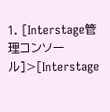1. [Interstage管理コンソール]>[Interstage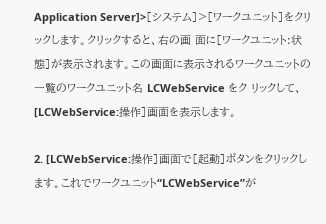Application Server]>[システム]>[ワークユニット]をクリックします。クリックすると、右の画 面に[ワークユニット:状態]が表示されます。この画面に表示されるワークユニットの一覧のワークユニット名 LCWebService をク リックして、[LCWebService:操作]画面を表示します。

2. [LCWebService:操作]画面で[起動]ボタンをクリックします。これでワークユニット“LCWebService”が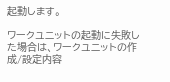起動します。

ワークユニットの起動に失敗した場合は、ワークユニットの作成/設定内容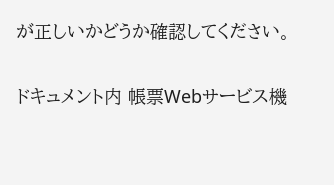が正しいかどうか確認してください。

ドキュメント内 帳票Webサービス機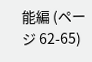能編 (ページ 62-65)